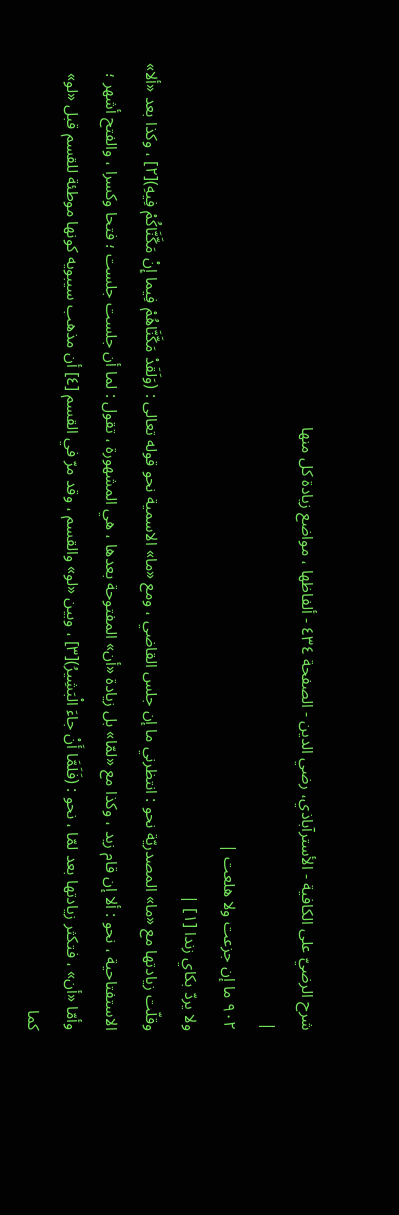شرح الرضيّ على الكافية - الأسترآباذي، رضي الدين - الصفحة ٤٣٤ - ألفاظها ، مواضع زيادة كل منها
|
٩٠٢ ما إن جزعت ولا هلعت |
ولا يردّ بكاي زندا [١] |
وقلّت زيادتها مع «ما» المصدريّة نحو : انتظرني ما إن جلس القاضي ، ومع «ما» الاسمية نحو قوله تعالى : (وَلَقَدْ مَكَّنَّاهُمْ فِيما إِنْ مَكَّنَّاكُمْ فِيهِ)[٢] ، وكذا بعد «ألا» الاستفتاحية ، نحو : ألا إن قام زيد ، وكذا مع «لمّا» بل زيادة «أن» المفتوحة بعدها ، هي المشهورة ، تقول : لما أن جلست جلست ؛ فتحا وكسرا ، والفتح أشهر ؛
وأمّا «أن» ، فتكثر زيادتها بعد لمّا ، نحو : (فَلَمَّا أَنْ جاءَ الْبَشِيرُ)[٣] ، وبين «لو» والقسم ، وقد مرّ في القسم [٤] أن مذهب سيبويه كونها موطئة للقسم قبل «لو» كما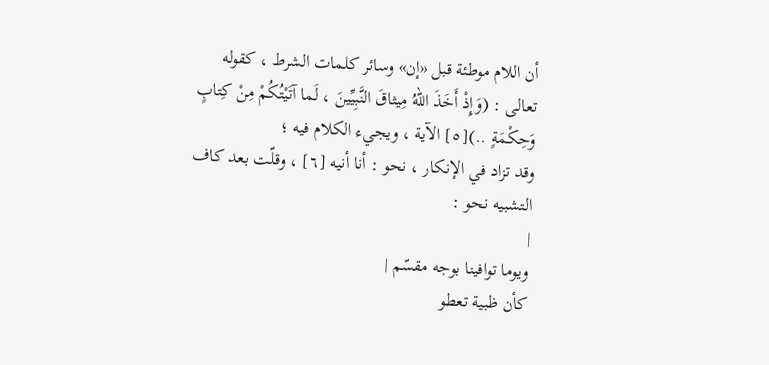أن اللام موطئة قبل «إن» وسائر كلمات الشرط ، كقوله تعالى : (وَإِذْ أَخَذَ اللهُ مِيثاقَ النَّبِيِّينَ ، لَما آتَيْتُكُمْ مِنْ كِتابٍ وَحِكْمَةٍ ..)[٥] الآية ، ويجيء الكلام فيه ؛
وقد تزاد في الإنكار ، نحو : أنا أنيه [٦] ، وقلّت بعد كاف التشبيه نحو :
|
ويوما توافينا بوجه مقسّم |
كأن ظبية تعطو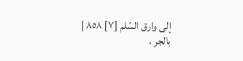إلى وارق السّلم [٧] ٨٥٨ |
بالجر ،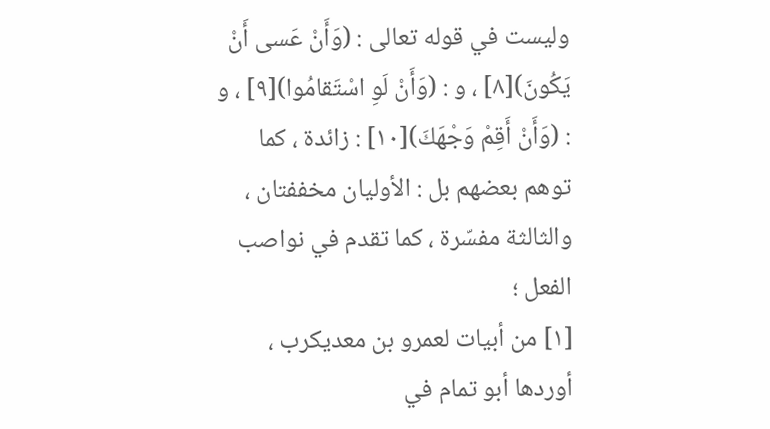وليست في قوله تعالى : (وَأَنْ عَسى أَنْ يَكُونَ)[٨] ، و : (وَأَنْ لَوِ اسْتَقامُوا)[٩] ، و : (وَأَنْ أَقِمْ وَجْهَكَ)[١٠] : زائدة ، كما توهم بعضهم بل : الأوليان مخففتان ، والثالثة مفسّرة ، كما تقدم في نواصب الفعل ؛
[١] من أبيات لعمرو بن معديكرب ، أوردها أبو تمام في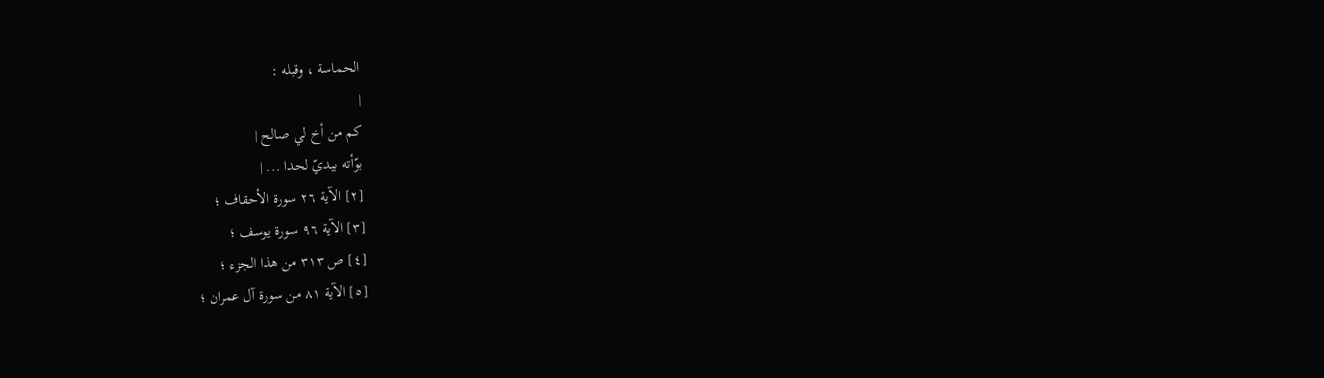الحماسة ، وقبله :
|
كم من أخ لي صالح |
بوّأته بيديّ لحدا ... |
[٢] الآية ٢٦ سورة الأحقاف ؛
[٣] الآية ٩٦ سورة يوسف ؛
[٤] ص ٣١٣ من هذا الجزء ؛
[٥] الآية ٨١ من سورة آل عمران ؛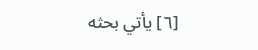[٦] يأتي بحثه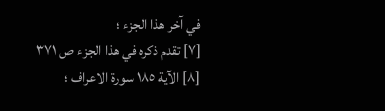في آخر هذا الجزء ؛
[٧] تقدم ذكره في هذا الجزء ص ٣٧١
[٨] الآية ١٨٥ سورة الاعراف ؛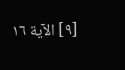[٩] الآية ١٦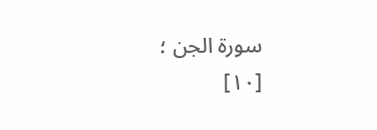سورة الجن ؛
[١٠]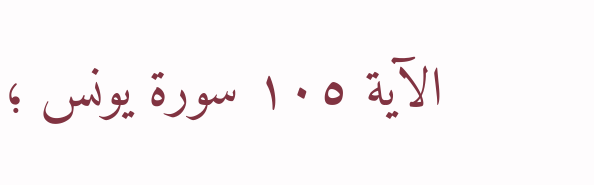الآية ١٠٥ سورة يونس ؛